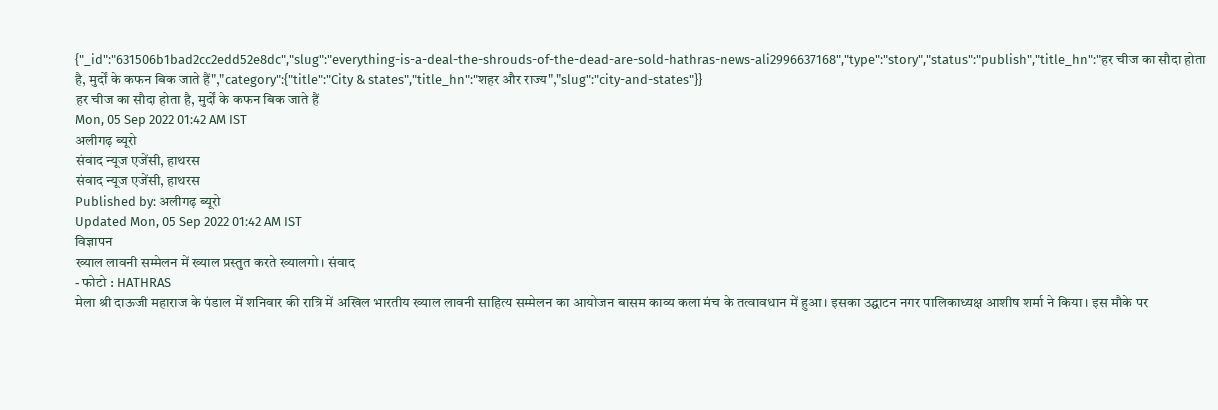{"_id":"631506b1bad2cc2edd52e8dc","slug":"everything-is-a-deal-the-shrouds-of-the-dead-are-sold-hathras-news-ali2996637168","type":"story","status":"publish","title_hn":"हर चीज का सौदा होता है, मुर्दों के कफन बिक जाते हैं","category":{"title":"City & states","title_hn":"शहर और राज्य","slug":"city-and-states"}}
हर चीज का सौदा होता है, मुर्दों के कफन बिक जाते हैं
Mon, 05 Sep 2022 01:42 AM IST
अलीगढ़ ब्यूरो
संवाद न्यूज एजेंसी, हाथरस
संवाद न्यूज एजेंसी, हाथरस
Published by: अलीगढ़ ब्यूरो
Updated Mon, 05 Sep 2022 01:42 AM IST
विज्ञापन
ख्याल लावनी सम्मेलन में ख्याल प्रस्तुत करते ख्यालगो। संवाद
- फोटो : HATHRAS
मेला श्री दाऊजी महाराज के पंडाल में शनिवार की रात्रि में अखिल भारतीय ख्याल लावनी साहित्य सम्मेलन का आयोजन बासम काव्य कला मंच के तत्वावधान में हुआ। इसका उद्घाटन नगर पालिकाध्यक्ष आशीष शर्मा ने किया। इस मौके पर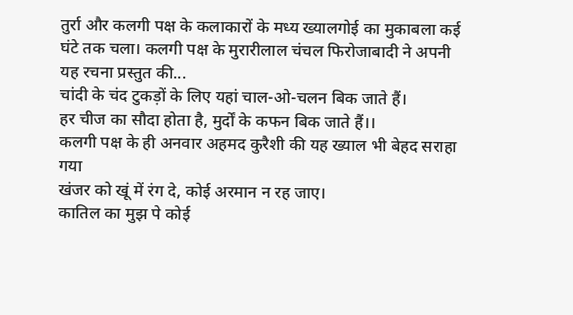तुर्रा और कलगी पक्ष के कलाकारों के मध्य ख्यालगोई का मुकाबला कई घंटे तक चला। कलगी पक्ष के मुरारीलाल चंचल फिरोजाबादी ने अपनी यह रचना प्रस्तुत की...
चांदी के चंद टुकड़ों के लिए यहां चाल-ओ-चलन बिक जाते हैं।
हर चीज का सौदा होता है, मुर्दों के कफन बिक जाते हैं।।
कलगी पक्ष के ही अनवार अहमद कुरैशी की यह ख्याल भी बेहद सराहा गया
खंजर को खूं में रंग दे, कोई अरमान न रह जाए।
कातिल का मुझ पे कोई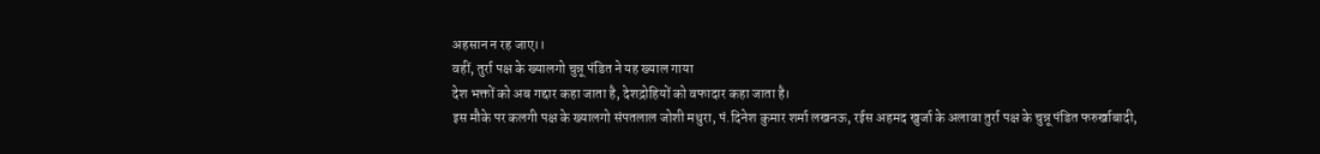अहसान न रह जाए।।
वहीं, तुर्रा पक्ष के ख्यालगो चुन्नू पंडित ने यह ख्याल गाया
देश भक्तों को अब गद्दार कहा जाता है, देशद्रोहियों को वफादार कहा जाता है।
इस मौके पर कलगी पक्ष के ख्यालगो संपतलाल जोशी मथुरा, पं.दिनेश कुमार शर्मा लखनऊ, रईस अहमद खुर्जा के अलावा तुर्रा पक्ष के चुन्नू पंडित फरुर्खाबादी,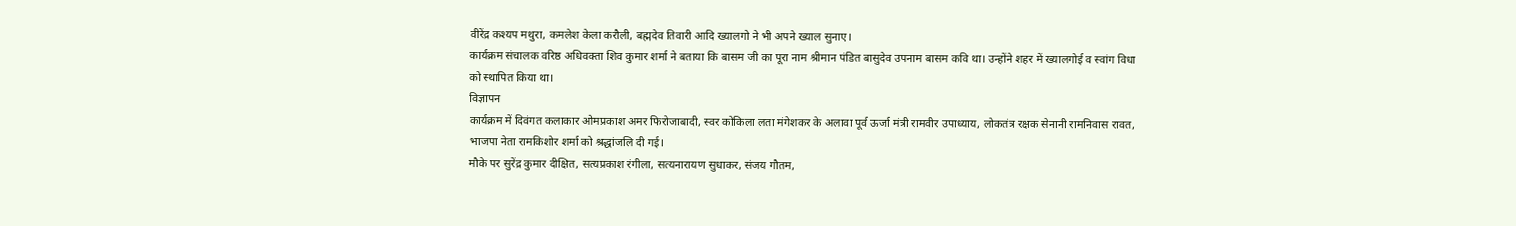वीरेंद्र कश्यप मथुरा, कमलेश केला करौली, बह्मदेव तिवारी आदि ख्यालगो ने भी अपने ख्याल सुनाए।
कार्यक्रम संचालक वरिष्ठ अधिवक्ता शिव कुमार शर्मा ने बताया कि बासम जी का पूरा नाम श्रीमान पंडित बासुदेव उपनाम बासम कवि था। उन्होंने शहर में ख्यालगोई व स्वांग विधा को स्थापित किया था।
विज्ञापन
कार्यक्रम में दिवंगत कलाकार ओमप्रकाश अमर फिरोजाबादी, स्वर कोकिला लता मंगेशकर के अलावा पूर्व ऊर्जा मंत्री रामवीर उपाध्याय, लोकतंत्र रक्षक सेनानी रामनिवास रावत, भाजपा नेता रामकिशोर शर्मा को श्रद्धांजलि दी गई।
मौके पर सुरेंद्र कुमार दीक्षित, सत्यप्रकाश रंगीला, सत्यनारायण सुधाकर, संजय गौतम,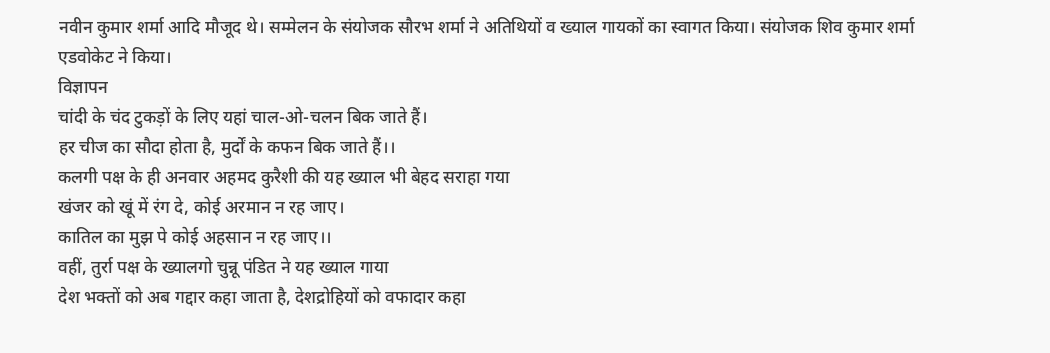नवीन कुमार शर्मा आदि मौजूद थे। सम्मेलन के संयोजक सौरभ शर्मा ने अतिथियों व ख्याल गायकों का स्वागत किया। संयोजक शिव कुमार शर्मा एडवोकेट ने किया।
विज्ञापन
चांदी के चंद टुकड़ों के लिए यहां चाल-ओ-चलन बिक जाते हैं।
हर चीज का सौदा होता है, मुर्दों के कफन बिक जाते हैं।।
कलगी पक्ष के ही अनवार अहमद कुरैशी की यह ख्याल भी बेहद सराहा गया
खंजर को खूं में रंग दे, कोई अरमान न रह जाए।
कातिल का मुझ पे कोई अहसान न रह जाए।।
वहीं, तुर्रा पक्ष के ख्यालगो चुन्नू पंडित ने यह ख्याल गाया
देश भक्तों को अब गद्दार कहा जाता है, देशद्रोहियों को वफादार कहा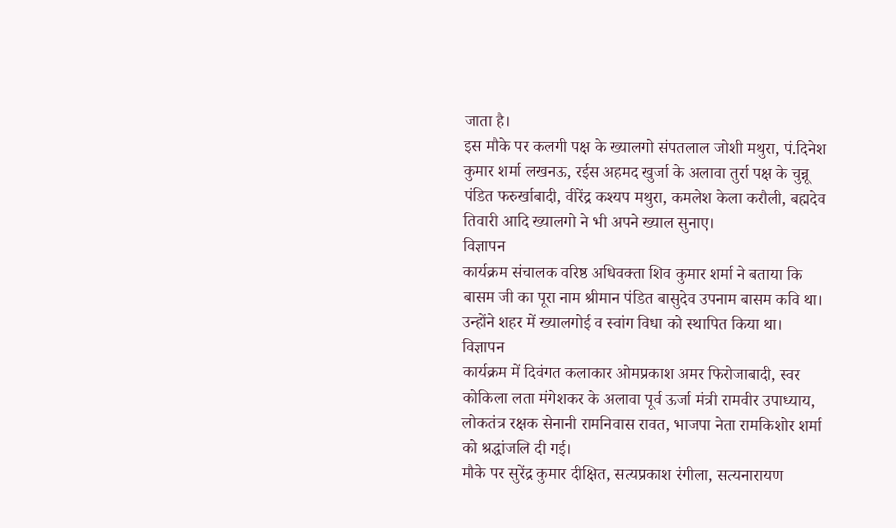जाता है।
इस मौके पर कलगी पक्ष के ख्यालगो संपतलाल जोशी मथुरा, पं.दिनेश कुमार शर्मा लखनऊ, रईस अहमद खुर्जा के अलावा तुर्रा पक्ष के चुन्नू पंडित फरुर्खाबादी, वीरेंद्र कश्यप मथुरा, कमलेश केला करौली, बह्मदेव तिवारी आदि ख्यालगो ने भी अपने ख्याल सुनाए।
विज्ञापन
कार्यक्रम संचालक वरिष्ठ अधिवक्ता शिव कुमार शर्मा ने बताया कि बासम जी का पूरा नाम श्रीमान पंडित बासुदेव उपनाम बासम कवि था। उन्होंने शहर में ख्यालगोई व स्वांग विधा को स्थापित किया था।
विज्ञापन
कार्यक्रम में दिवंगत कलाकार ओमप्रकाश अमर फिरोजाबादी, स्वर कोकिला लता मंगेशकर के अलावा पूर्व ऊर्जा मंत्री रामवीर उपाध्याय, लोकतंत्र रक्षक सेनानी रामनिवास रावत, भाजपा नेता रामकिशोर शर्मा को श्रद्धांजलि दी गई।
मौके पर सुरेंद्र कुमार दीक्षित, सत्यप्रकाश रंगीला, सत्यनारायण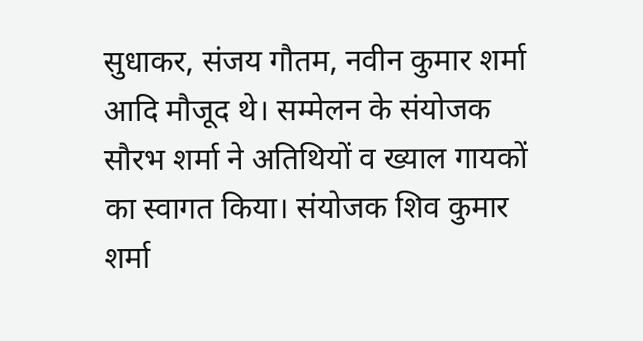सुधाकर, संजय गौतम, नवीन कुमार शर्मा आदि मौजूद थे। सम्मेलन के संयोजक सौरभ शर्मा ने अतिथियों व ख्याल गायकों का स्वागत किया। संयोजक शिव कुमार शर्मा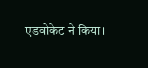एडवोकेट ने किया।